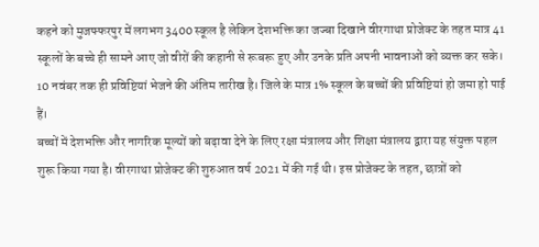कहने को मुजफ्फरपुर में लगभग 3400 स्कूल है लेकिन देशभक्ति का जज्बा दिखाने वीरगाथा प्रोजेक्ट के तहत मात्र 41 स्कूलों के बच्चे ही सामने आए जो वीरों की कहानी से रूबरू हुए और उनके प्रति अपनी भावनाओं को व्यक्त कर सके। 10 नवंबर तक ही प्रविष्टियां भेजने की अंतिम तारीख है। जिले के मात्र 1% स्कूल के बच्चों की प्रविष्टियां हो जमा हो पाई हैं।
बच्चों में देशभक्ति और नागरिक मूल्यों को बढ़ावा देने के लिए रक्षा मंत्रालय और शिक्षा मंत्रालय द्वारा यह संयुक्त पहल शुरू किया गया है। वीरगाथा प्रोजेक्ट की शुरुआत वर्ष 2021 में की गई थी। इस प्रोजेक्ट के तहत, छात्रों को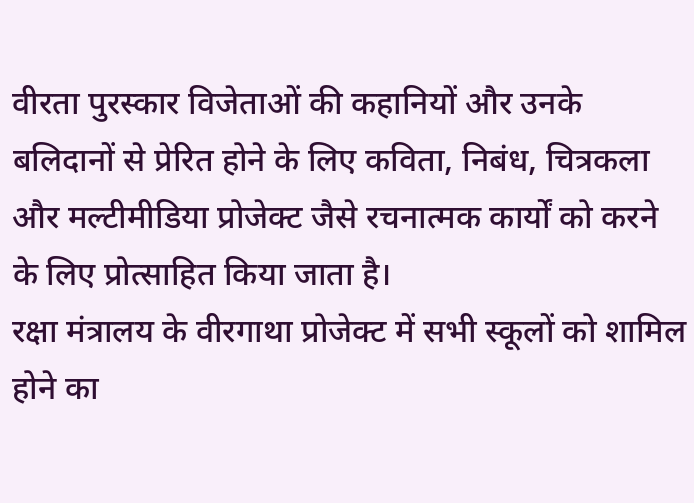वीरता पुरस्कार विजेताओं की कहानियों और उनके बलिदानों से प्रेरित होने के लिए कविता, निबंध, चित्रकला और मल्टीमीडिया प्रोजेक्ट जैसे रचनात्मक कार्यों को करने के लिए प्रोत्साहित किया जाता है।
रक्षा मंत्रालय के वीरगाथा प्रोजेक्ट में सभी स्कूलों को शामिल होने का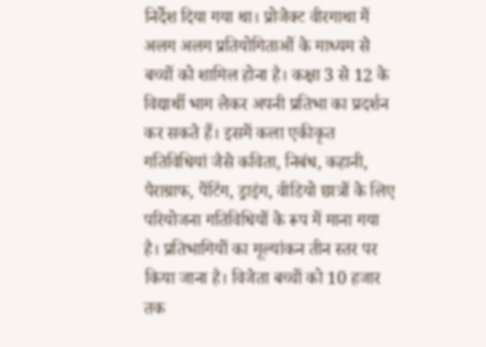निर्देश दिया गया था। प्रोजेक्ट वीरगाथा में अलग अलग प्रतियोगिताओं के माध्यम से बच्चों को शामिल होना है। कक्षा 3 से 12 के विद्यार्थी भाग लेकर अपनी प्रतिभा का प्रदर्शन कर सकते हैं। इसमें कला एकीकृत गतिविधियां जैसे कविता, निबंध, कहानी, पैराग्राफ, पेंटिंग, ड्राइंग, वीडियो छात्रों के लिए परियोजना गतिविधियों के रूप में माना गया है। प्रतिभागियों का मूल्यांकन तीन स्तर पर किया जाना है। विजेता बच्चों को 10 हजार तक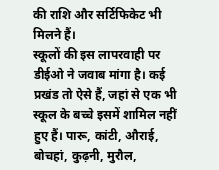की राशि और सर्टिफिकेट भी मिलने हैं।
स्कूलों की इस लापरवाही पर डीईओ ने जवाब मांगा है। कई प्रखंड तो ऐसे हैं, जहां से एक भी स्कूल के बच्चे इसमें शामिल नहीं हुए हैं। पारू, कांटी, औराई, बोचहां, कुढ़नी, मुरौल,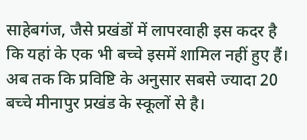साहेबगंज, जैसे प्रखंडों में लापरवाही इस कदर है कि यहां के एक भी बच्चे इसमें शामिल नहीं हुए हैं। अब तक कि प्रविष्टि के अनुसार सबसे ज्यादा 20 बच्चे मीनापुर प्रखंड के स्कूलों से है।